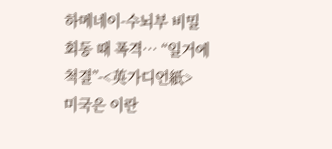하메네이-수뇌부 비밀 회동 때 폭격… “일거에 척결”-<英가디언紙>
미국은 이란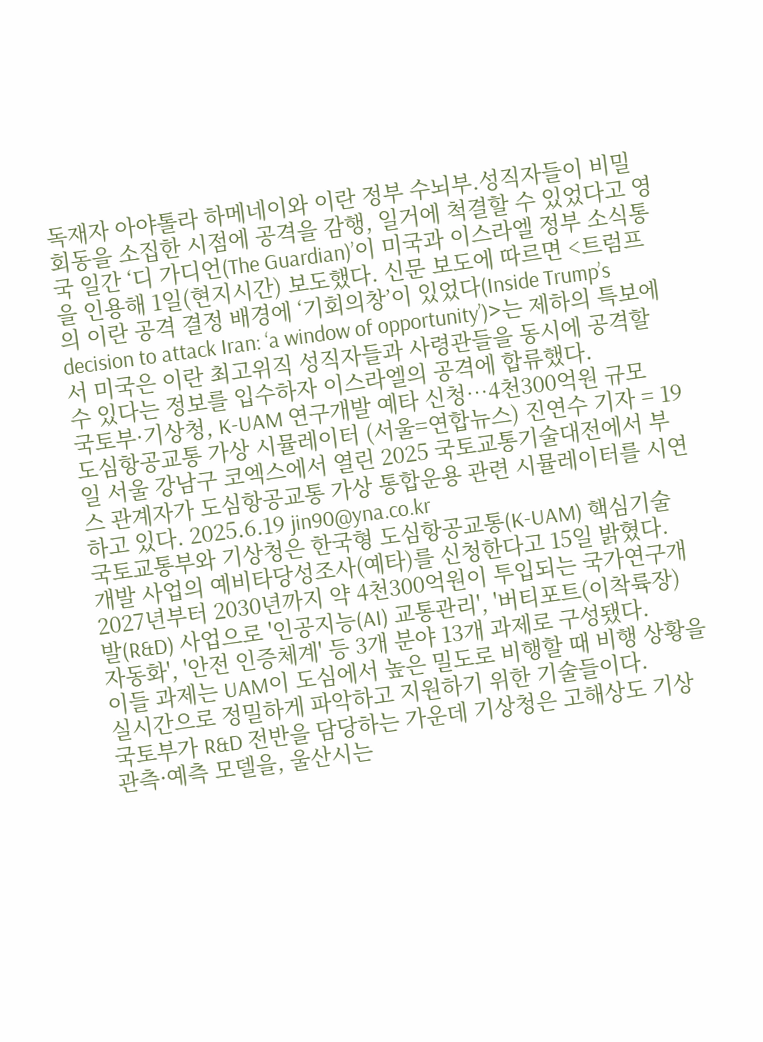독재자 아야톨라 하메네이와 이란 정부 수뇌부.성직자들이 비밀 회동을 소집한 시점에 공격을 감행, 일거에 척결할 수 있었다고 영국 일간 ‘디 가디언(The Guardian)’이 미국과 이스라엘 정부 소식통을 인용해 1일(현지시간) 보도했다. 신문 보도에 따르면 <트럼프의 이란 공격 결정 배경에 ‘기회의창’이 있었다(Inside Trump’s decision to attack Iran: ‘a window of opportunity’)>는 제하의 특보에서 미국은 이란 최고위직 성직자들과 사령관들을 동시에 공격할 수 있다는 정보를 입수하자 이스라엘의 공격에 합류했다.
국토부·기상청, K-UAM 연구개발 예타 신청…4천300억원 규모
도심항공교통 가상 시뮬레이터 (서울=연합뉴스) 진연수 기자 = 19일 서울 강남구 코엑스에서 열린 2025 국토교통기술대전에서 부스 관계자가 도심항공교통 가상 통합운용 관련 시뮬레이터를 시연하고 있다. 2025.6.19 jin90@yna.co.kr
국토교통부와 기상청은 한국형 도심항공교통(K-UAM) 핵심기술 개발 사업의 예비타당성조사(예타)를 신청한다고 15일 밝혔다.
2027년부터 2030년까지 약 4천300억원이 투입되는 국가연구개발(R&D) 사업으로 '인공지능(AI) 교통관리', '버티포트(이착륙장) 자동화', '안전 인증체계' 등 3개 분야 13개 과제로 구성됐다.
이들 과제는 UAM이 도심에서 높은 밀도로 비행할 때 비행 상황을 실시간으로 정밀하게 파악하고 지원하기 위한 기술들이다.
국토부가 R&D 전반을 담당하는 가운데 기상청은 고해상도 기상 관측·예측 모델을, 울산시는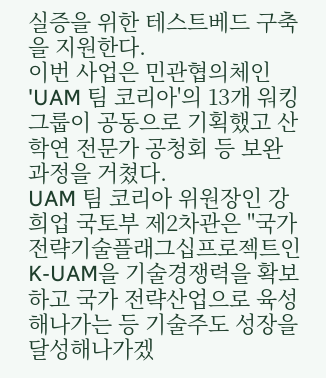실증을 위한 테스트베드 구축을 지원한다.
이번 사업은 민관협의체인 'UAM 팀 코리아'의 13개 워킹그룹이 공동으로 기획했고 산학연 전문가 공청회 등 보완 과정을 거쳤다.
UAM 팀 코리아 위원장인 강희업 국토부 제2차관은 "국가전략기술플래그십프로젝트인 K-UAM을 기술경쟁력을 확보하고 국가 전략산업으로 육성해나가는 등 기술주도 성장을 달성해나가겠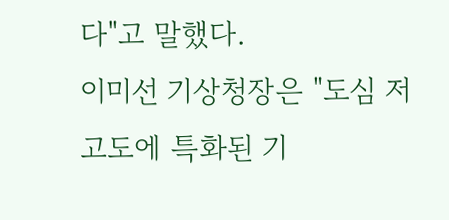다"고 말했다.
이미선 기상청장은 "도심 저고도에 특화된 기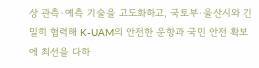상 관측·예측 기술을 고도화하고, 국토부·울산시와 긴밀히 협력해 K-UAM의 안전한 운항과 국민 안전 확보에 최선을 다하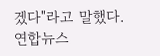겠다"라고 말했다. 연합뉴스